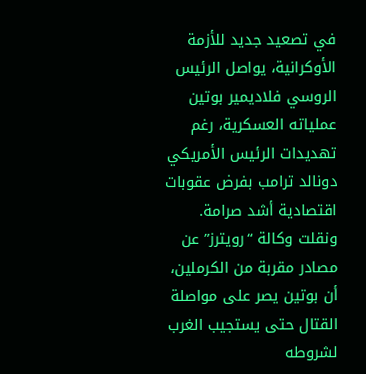في تصعيد جديد للأزمة الأوكرانية، يواصل الرئيس الروسي فلاديمير بوتين عملياته العسكرية، رغم تهديدات الرئيس الأمريكي دونالد ترامب بفرض عقوبات اقتصادية أشد صرامة.
ونقلت وكالة “رويترز” عن مصادر مقربة من الكرملين، أن بوتين يصر على مواصلة القتال حتى يستجيب الغرب لشروطه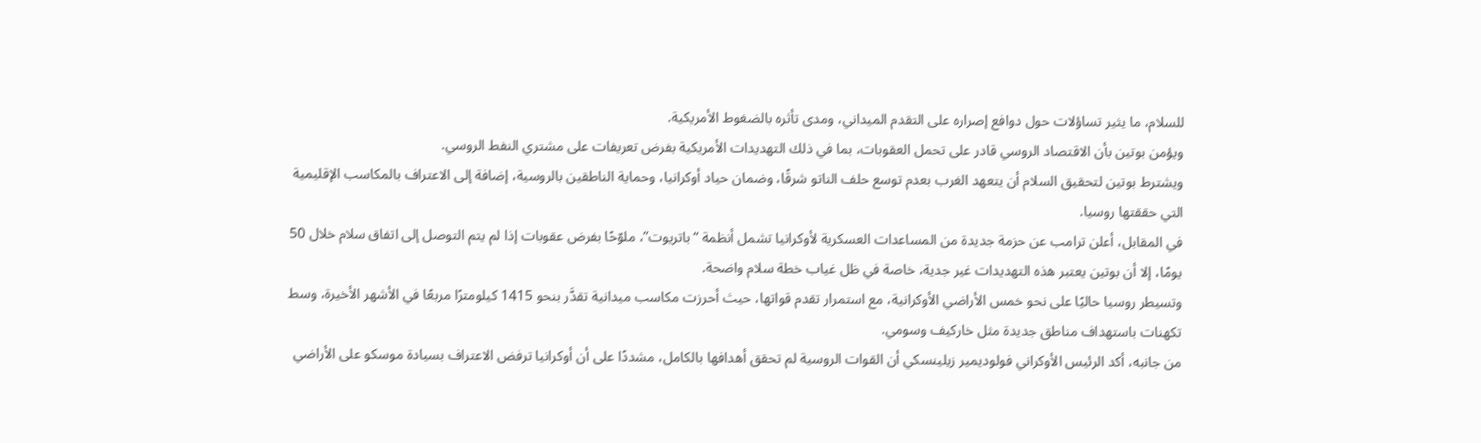للسلام، ما يثير تساؤلات حول دوافع إصراره على التقدم الميداني، ومدى تأثره بالضغوط الأمريكية.
ويؤمن بوتين بأن الاقتصاد الروسي قادر على تحمل العقوبات، بما في ذلك التهديدات الأمريكية بفرض تعريفات على مشتري النفط الروسي.
ويشترط بوتين لتحقيق السلام أن يتعهد الغرب بعدم توسع حلف الناتو شرقًا، وضمان حياد أوكرانيا، وحماية الناطقين بالروسية، إضافة إلى الاعتراف بالمكاسب الإقليمية التي حققتها روسيا.
في المقابل، أعلن ترامب عن حزمة جديدة من المساعدات العسكرية لأوكرانيا تشمل أنظمة “باتريوت”، ملوّحًا بفرض عقوبات إذا لم يتم التوصل إلى اتفاق سلام خلال 50 يومًا، إلا أن بوتين يعتبر هذه التهديدات غير جدية، خاصة في ظل غياب خطة سلام واضحة.
وتسيطر روسيا حاليًا على نحو خمس الأراضي الأوكرانية، مع استمرار تقدم قواتها، حيث أحرزت مكاسب ميدانية تقدَّر بنحو 1415 كيلومترًا مربعًا في الأشهر الأخيرة، وسط تكهنات باستهداف مناطق جديدة مثل خاركيف وسومي.
من جانبه، أكد الرئيس الأوكراني فولوديمير زيلينسكي أن القوات الروسية لم تحقق أهدافها بالكامل، مشددًا على أن أوكرانيا ترفض الاعتراف بسيادة موسكو على الأراضي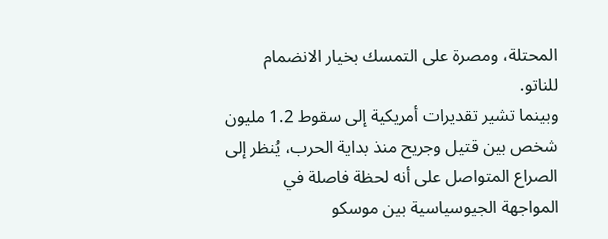المحتلة، ومصرة على التمسك بخيار الانضمام للناتو.
وبينما تشير تقديرات أمريكية إلى سقوط 1.2 مليون شخص بين قتيل وجريح منذ بداية الحرب، يُنظر إلى الصراع المتواصل على أنه لحظة فاصلة في المواجهة الجيوسياسية بين موسكو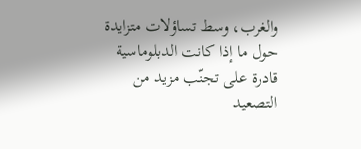والغرب، وسط تساؤلات متزايدة حول ما إذا كانت الدبلوماسية قادرة على تجنّب مزيد من التصعيد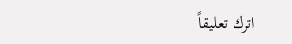اترك تعليقاً